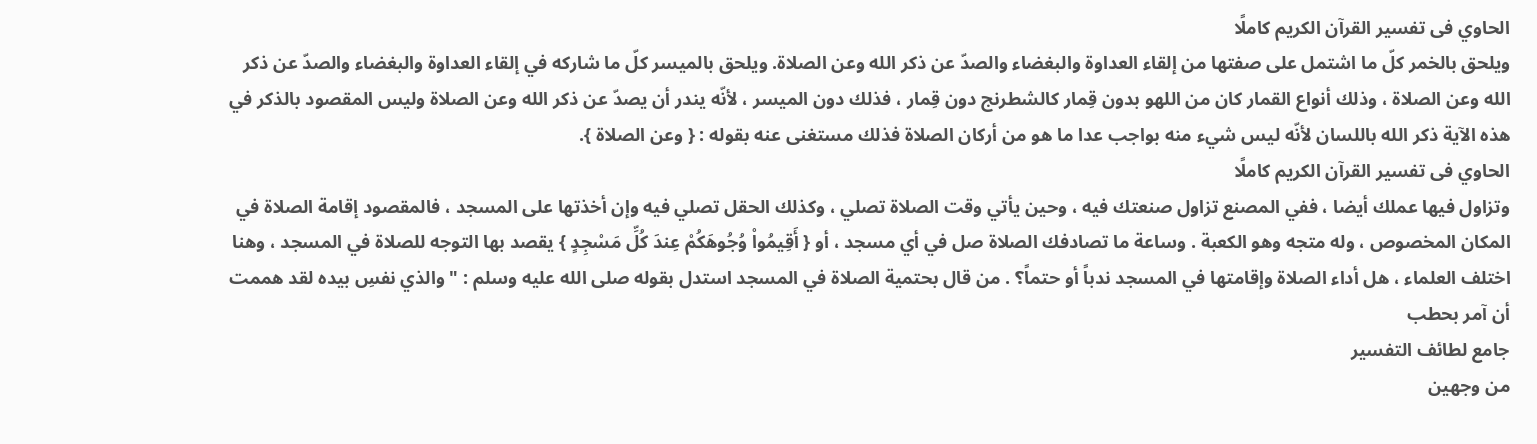الحاوي فى تفسير القرآن الكريم كاملًا
ويلحق بالخمر كلّ ما اشتمل على صفتها من إلقاء العداوة والبغضاء والصدّ عن ذكر الله وعن الصلاة. ويلحق بالميسر كلّ ما شاركه في إلقاء العداوة والبغضاء والصدّ عن ذكر الله وعن الصلاة ، وذلك أنواع القمار كان من اللهو بدون قِمار كالشطرنج دون قِمار ، فذلك دون الميسر ، لأنّه يندر أن يصدّ عن ذكر الله وعن الصلاة وليس المقصود بالذكر في هذه الآية ذكر الله باللسان لأنّه ليس شيء منه بواجب عدا ما هو من أركان الصلاة فذلك مستغنى عنه بقوله : { وعن الصلاة }.
الحاوي فى تفسير القرآن الكريم كاملًا
وتزاول فيها عملك أيضا ، ففي المصنع تزاول صنعتك فيه ، وحين يأتي وقت الصلاة تصلي ، وكذلك الحقل تصلي فيه وإن أخذتها على المسجد ، فالمقصود إقامة الصلاة في المكان المخصوص ، وله متجه وهو الكعبة . وساعة ما تصادفك الصلاة صل في أي مسجد ، أو { أَقِيمُواْ وُجُوهَكُمْ عِندَ كُلِّ مَسْجِدٍ } يقصد بها التوجه للصلاة في المسجد ، وهنا اختلف العلماء ، هل أداء الصلاة وإقامتها في المسجد ندباً أو حتماً؟ . من قال بحتمية الصلاة في المسجد استدل بقوله صلى الله عليه وسلم : " والذي نفسِ بيده لقد هممت أن آمر بحطب
جامع لطائف التفسير
من وجهين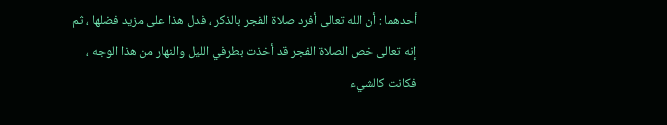أحدهما : أن الله تعالى أفرد صلاة الفجر بالذكر ، فدل هذا على مزيد فضلها ، ثم إنه تعالى خص الصلاة الفجر قد أخذت بطرفي الليل والنهار من هذا الوجه ، فكانت كالشيء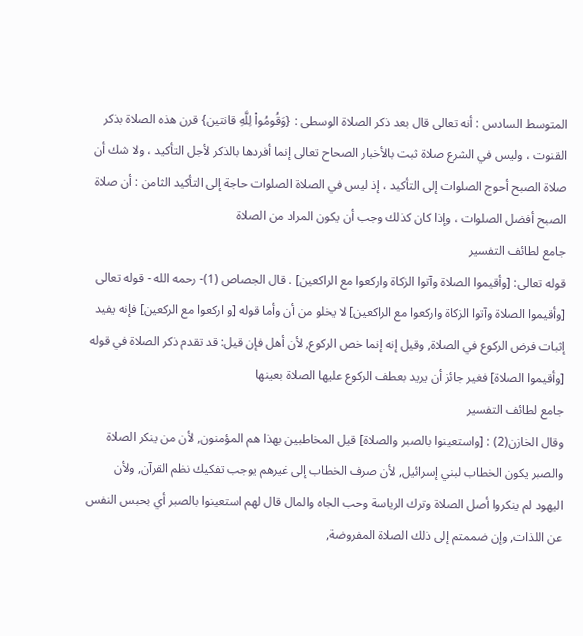المتوسط السادس : أنه تعالى قال بعد ذكر الصلاة الوسطى : {وَقُومُواْ لِلَّهِ قانتين} قرن هذه الصلاة بذكر القنوت ، وليس في الشرع صلاة ثبت بالأخبار الصحاح تعالى إنما أفردها بالذكر لأجل التأكيد ، ولا شك أن صلاة الصبح أحوج الصلوات إلى التأكيد ، إذ ليس في الصلاة الصلوات حاجة إلى التأكيد الثامن : أن صلاة الصبح أفضل الصلوات ، وإذا كان كذلك وجب أن يكون المراد من الصلاة
جامع لطائف التفسير
قوله تعالى: [وأقيموا الصلاة وآتوا الزكاة واركعوا مع الراكعين] . قال الجصاص (1)- رحمه الله - قوله تعالى [وأقيموا الصلاة وآتوا الزكاة واركعوا مع الراكعين] لا يخلو من أن وأما قوله [و اركعوا مع الركعين] فإنه يفيد إثبات فرض الركوع في الصلاة, وقيل إنه إنما خص الركوع, لأن أهل فإن قيل: قد تقدم ذكر الصلاة في قوله [وأقيموا الصلاة] فغير جائز أن يريد بعطف الركوع عليها الصلاة بعينها
جامع لطائف التفسير
وقال الخازن(2) : [واستعينوا بالصبر والصلاة] قيل المخاطبين بهذا هم المؤمنون, لأن من ينكر الصلاة والصبر يكون الخطاب لبني إسرائيل, لأن صرف الخطاب إلى غيرهم يوجب تفكيك نظم القرآن, ولأن اليهود لم ينكروا أصل الصلاة وترك الرياسة وحب الجاه والمال قال لهم استعينوا بالصبر أي بحبس النفس عن اللذات, وإن ضممتم إلى ذلك الصلاة المفروضة,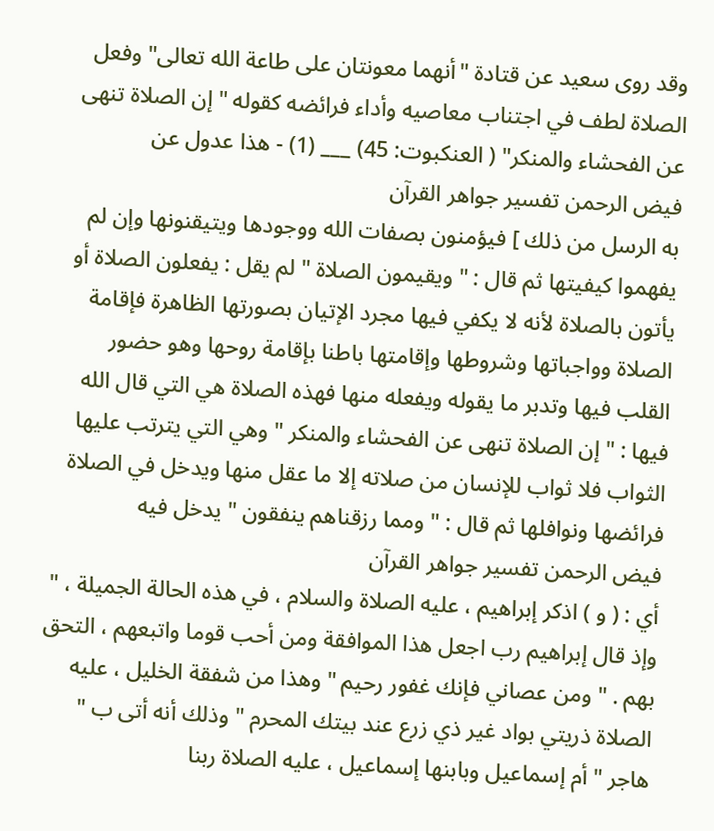وقد روى سعيد عن قتادة "أنهما معونتان على طاعة الله تعالى" وفعل الصلاة لطف في اجتناب معاصيه وأداء فرائضه كقوله " إن الصلاة تنهى عن الفحشاء والمنكر" ( العنكبوت: 45) ___ (1) - هذا عدول عن
فيض الرحمن تفسير جواهر القرآن
به الرسل من ذلك ] فيؤمنون بصفات الله ووجودها ويتيقنونها وإن لم يفهموا كيفيتها ثم قال : " ويقيمون الصلاة " لم يقل : يفعلون الصلاة أو يأتون بالصلاة لأنه لا يكفي فيها مجرد الإتيان بصورتها الظاهرة فإقامة الصلاة وواجباتها وشروطها وإقامتها باطنا بإقامة روحها وهو حضور القلب فيها وتدبر ما يقوله ويفعله منها فهذه الصلاة هي التي قال الله فيها : " إن الصلاة تنهى عن الفحشاء والمنكر " وهي التي يترتب عليها الثواب فلا ثواب للإنسان من صلاته إلا ما عقل منها ويدخل في الصلاة فرائضها ونوافلها ثم قال : " ومما رزقناهم ينفقون " يدخل فيه
فيض الرحمن تفسير جواهر القرآن
أي : ( و ) اذكر إبراهيم ، عليه الصلاة والسلام ، في هذه الحالة الجميلة ، " وإذ قال إبراهيم رب اجعل هذا الموافقة ومن أحب قوما واتبعهم ، التحق بهم . " ومن عصاني فإنك غفور رحيم " وهذا من شفقة الخليل ، عليه الصلاة ذريتي بواد غير ذي زرع عند بيتك المحرم " وذلك أنه أتى ب " هاجر " أم إسماعيل وبابنها إسماعيل ، عليه الصلاة ربنا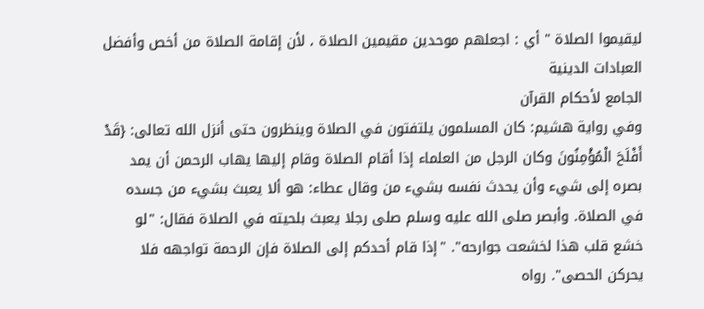ليقيموا الصلاة " أي : اجعلهم موحدين مقيمين الصلاة ، لأن إقامة الصلاة من أخص وأفضل العبادات الدينية
الجامع لأحكام القرآن
وفي رواية هشيم: كان المسلمون يلتفتون في الصلاة وينظرون حتى أنزل الله تعالى: {قَدْ أَفْلَحَ الْمُؤْمِنُونَ وكان الرجل من العلماء إذا أقام الصلاة وقام إليها يهاب الرحمن أن يمد بصره إلى شيء وأن يحدث نفسه بشيء من وقال عطاء: هو ألا يعبث بشيء من جسده في الصلاة. وأبصر صلى الله عليه وسلم صلى رجلا يعبث بلحيته في الصلاة فقال: "لو خشع قلب هذا لخشعت جوارحه". "إذا قام أحدكم إلى الصلاة فإن الرحمة تواجهه فلا يحركن الحصى". رواه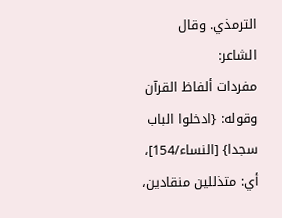الترمذي. وقال الشاعر:
مفردات ألفاظ القرآن
وقوله: {ادخلوا الباب سجدا} [النساء/154]، أي: متذللين منقادين،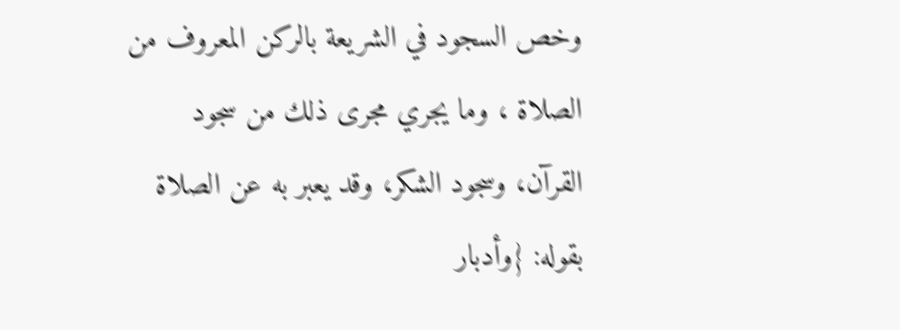وخص السجود في الشريعة بالركن المعروف من الصلاة ، وما يجري مجرى ذلك من سجود القرآن، وسجود الشكر، وقد يعبر به عن الصلاة بقوله: {وأدبار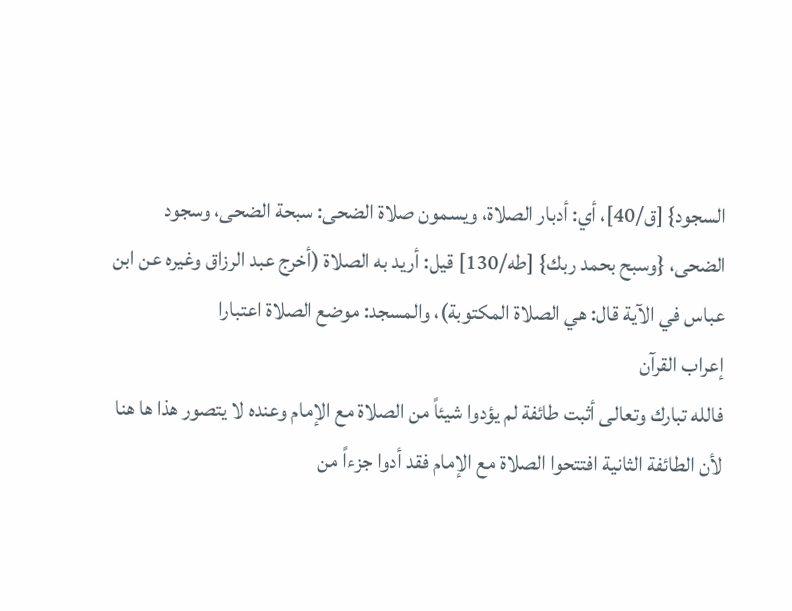السجود} [ق/40]، أي: أدبار الصلاة، ويسمون صلاة الضحى: سبحة الضحى، وسجود الضحى، {وسبح بحمد ربك} [طه/130] قيل: أريد به الصلاة (أخرج عبد الرزاق وغيره عن ابن عباس في الآية قال: هي الصلاة المكتوبة)، والمسجد: موضع الصلاة اعتبارا
إعراب القرآن
فالله تبارك وتعالى أثبت طائفة لم يؤدوا شيئاً من الصلاة مع الإمام وعنده لا يتصور هذا ها هنا لأن الطائفة الثانية افتتحوا الصلاة مع الإمام فقد أدوا جزءاً من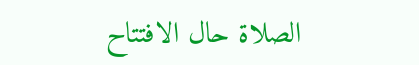الصلاة حال الافتتاح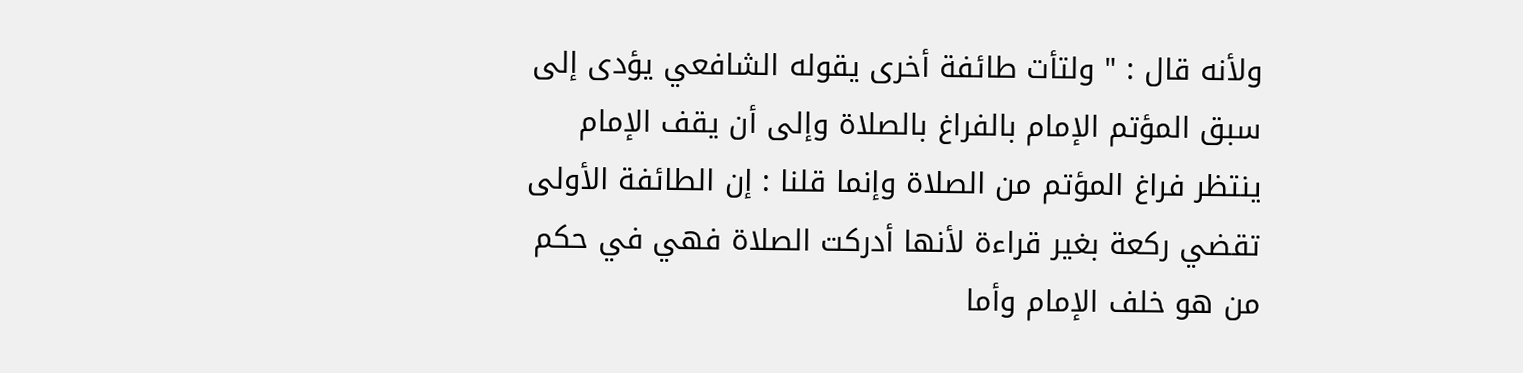ولأنه قال : " ولتأت طائفة أخرى يقوله الشافعي يؤدى إلى سبق المؤتم الإمام بالفراغ بالصلاة وإلى أن يقف الإمام ينتظر فراغ المؤتم من الصلاة وإنما قلنا : إن الطائفة الأولى تقضي ركعة بغير قراءة لأنها أدركت الصلاة فهي في حكم من هو خلف الإمام وأما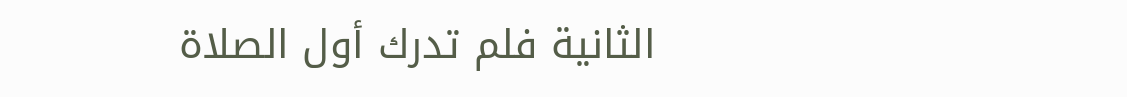الثانية فلم تدرك أول الصلاة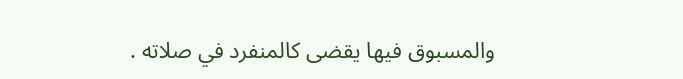والمسبوق فيها يقضى كالمنفرد في صلاته .